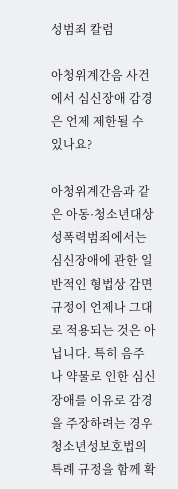성범죄 칼럼

아청위계간음 사건에서 심신장애 감경은 언제 제한될 수 있나요?

아청위계간음과 같은 아동·청소년대상 성폭력범죄에서는 심신장애에 관한 일반적인 형법상 감면 규정이 언제나 그대로 적용되는 것은 아닙니다. 특히 음주나 약물로 인한 심신장애를 이유로 감경을 주장하려는 경우 청소년성보호법의 특례 규정을 함께 확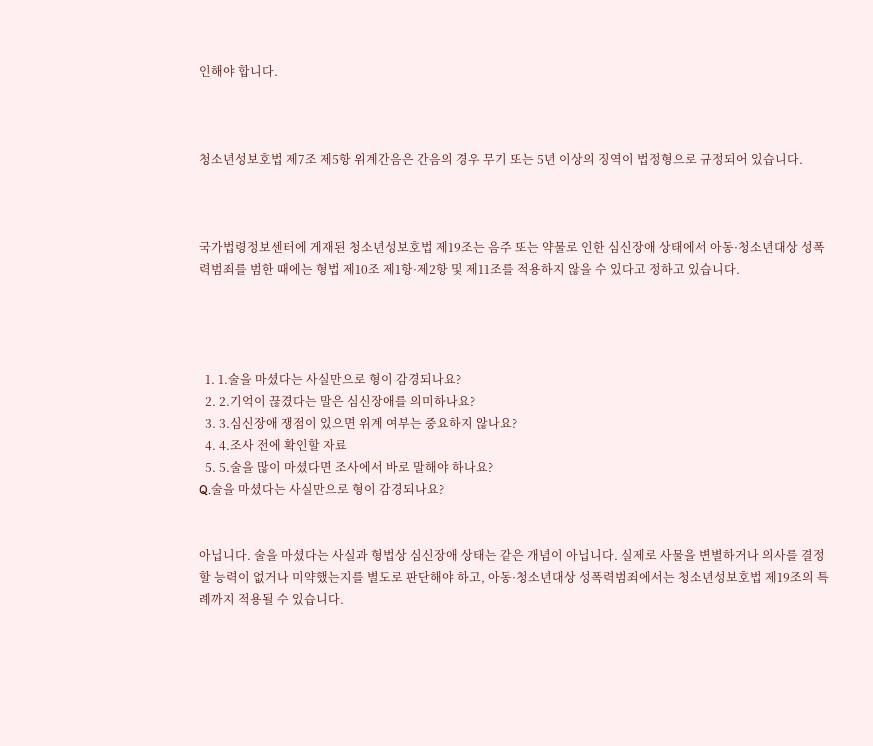인해야 합니다.



청소년성보호법 제7조 제5항 위계간음은 간음의 경우 무기 또는 5년 이상의 징역이 법정형으로 규정되어 있습니다.



국가법령정보센터에 게재된 청소년성보호법 제19조는 음주 또는 약물로 인한 심신장애 상태에서 아동·청소년대상 성폭력범죄를 범한 때에는 형법 제10조 제1항·제2항 및 제11조를 적용하지 않을 수 있다고 정하고 있습니다.




  1. 1.술을 마셨다는 사실만으로 형이 감경되나요?
  2. 2.기억이 끊겼다는 말은 심신장애를 의미하나요?
  3. 3.심신장애 쟁점이 있으면 위계 여부는 중요하지 않나요?
  4. 4.조사 전에 확인할 자료
  5. 5.술을 많이 마셨다면 조사에서 바로 말해야 하나요?
Q.술을 마셨다는 사실만으로 형이 감경되나요?


아닙니다. 술을 마셨다는 사실과 형법상 심신장애 상태는 같은 개념이 아닙니다. 실제로 사물을 변별하거나 의사를 결정할 능력이 없거나 미약했는지를 별도로 판단해야 하고, 아동·청소년대상 성폭력범죄에서는 청소년성보호법 제19조의 특례까지 적용될 수 있습니다.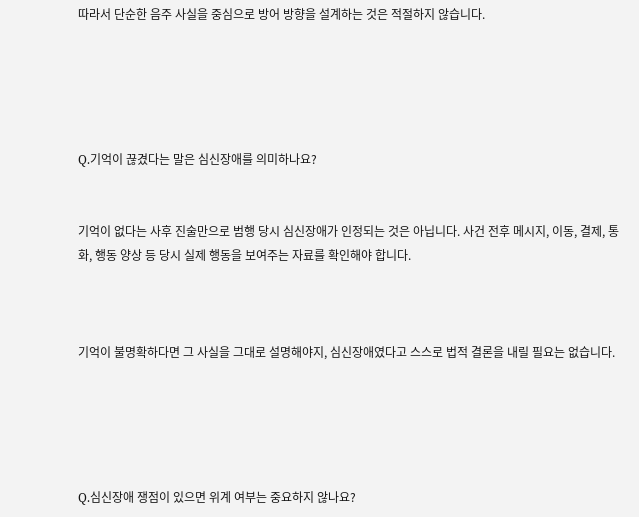따라서 단순한 음주 사실을 중심으로 방어 방향을 설계하는 것은 적절하지 않습니다.





Q.기억이 끊겼다는 말은 심신장애를 의미하나요?


기억이 없다는 사후 진술만으로 범행 당시 심신장애가 인정되는 것은 아닙니다. 사건 전후 메시지, 이동, 결제, 통화, 행동 양상 등 당시 실제 행동을 보여주는 자료를 확인해야 합니다.



기억이 불명확하다면 그 사실을 그대로 설명해야지, 심신장애였다고 스스로 법적 결론을 내릴 필요는 없습니다.





Q.심신장애 쟁점이 있으면 위계 여부는 중요하지 않나요?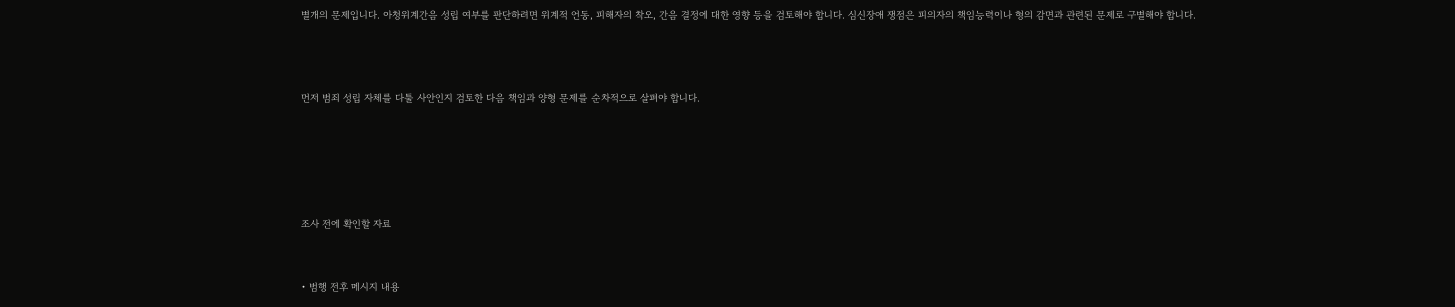별개의 문제입니다. 아청위계간음 성립 여부를 판단하려면 위계적 언동, 피해자의 착오, 간음 결정에 대한 영향 등을 검토해야 합니다. 심신장애 쟁점은 피의자의 책임능력이나 형의 감면과 관련된 문제로 구별해야 합니다.



먼저 범죄 성립 자체를 다툴 사안인지 검토한 다음 책임과 양형 문제를 순차적으로 살펴야 합니다.





조사 전에 확인할 자료


• 범행 전후 메시지 내용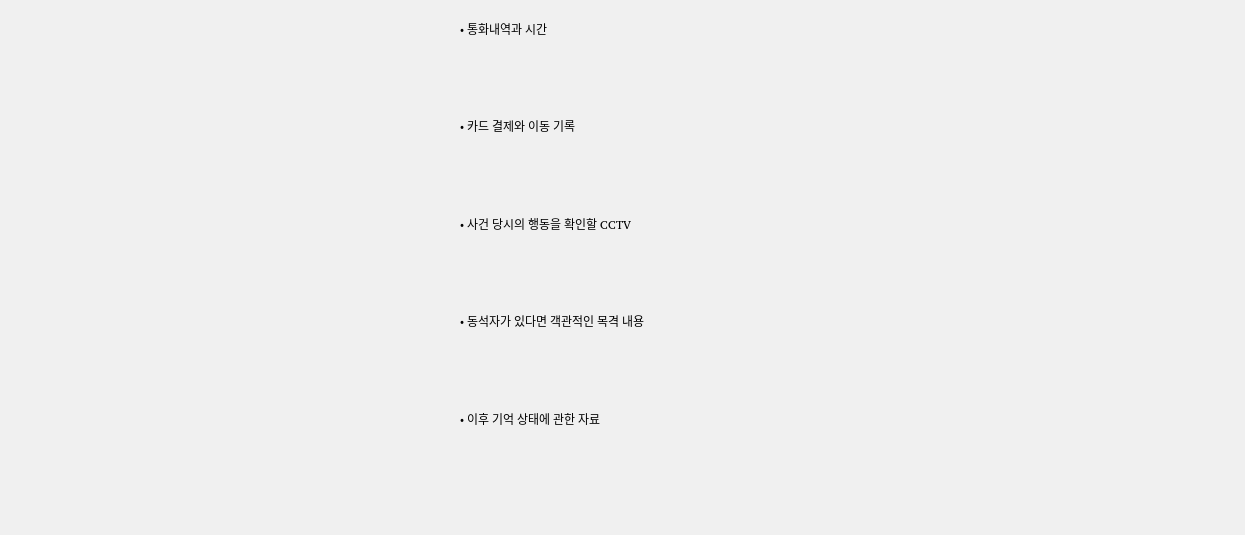• 통화내역과 시간



• 카드 결제와 이동 기록



• 사건 당시의 행동을 확인할 CCTV



• 동석자가 있다면 객관적인 목격 내용



• 이후 기억 상태에 관한 자료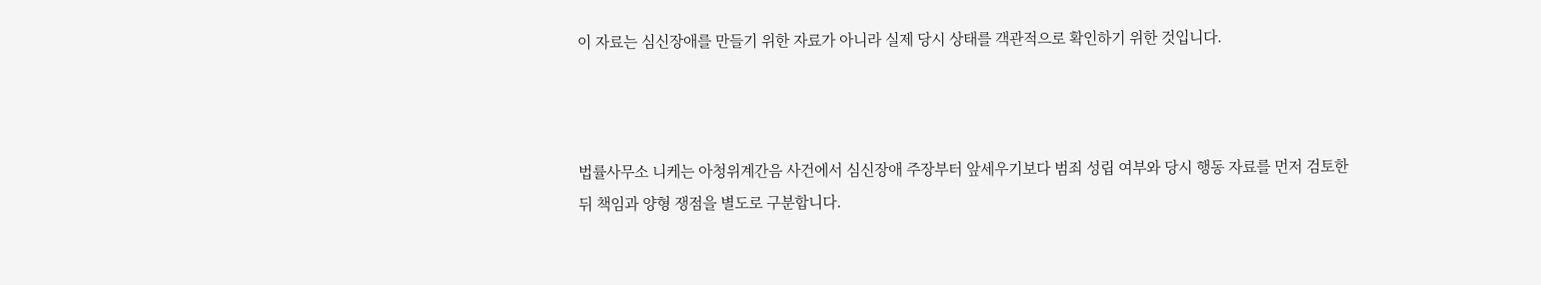이 자료는 심신장애를 만들기 위한 자료가 아니라 실제 당시 상태를 객관적으로 확인하기 위한 것입니다.



법률사무소 니케는 아청위계간음 사건에서 심신장애 주장부터 앞세우기보다 범죄 성립 여부와 당시 행동 자료를 먼저 검토한 뒤 책임과 양형 쟁점을 별도로 구분합니다.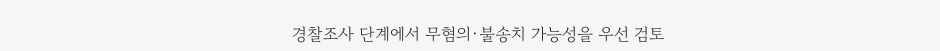경찰조사 단계에서 무혐의·불송치 가능성을 우선 검토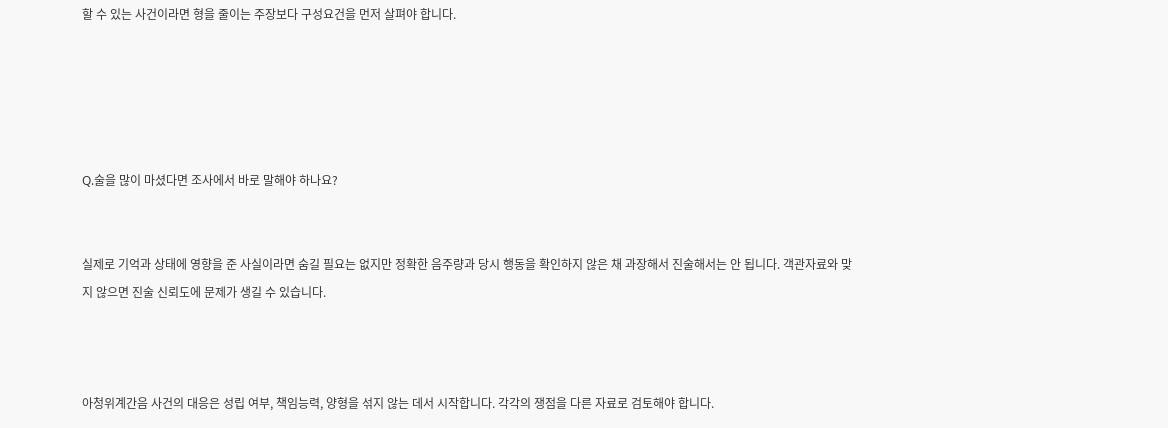할 수 있는 사건이라면 형을 줄이는 주장보다 구성요건을 먼저 살펴야 합니다.





Q.술을 많이 마셨다면 조사에서 바로 말해야 하나요?


실제로 기억과 상태에 영향을 준 사실이라면 숨길 필요는 없지만 정확한 음주량과 당시 행동을 확인하지 않은 채 과장해서 진술해서는 안 됩니다. 객관자료와 맞지 않으면 진술 신뢰도에 문제가 생길 수 있습니다.



아청위계간음 사건의 대응은 성립 여부, 책임능력, 양형을 섞지 않는 데서 시작합니다. 각각의 쟁점을 다른 자료로 검토해야 합니다.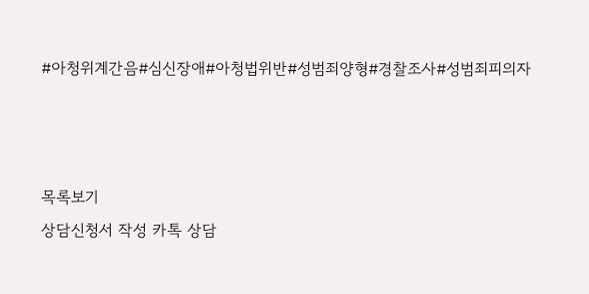#아청위계간음#심신장애#아청법위반#성범죄양형#경찰조사#성범죄피의자



목록보기
상담신청서 작성 카톡 상담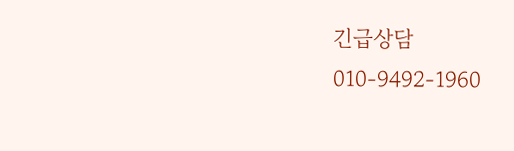긴급상담
010-9492-1960